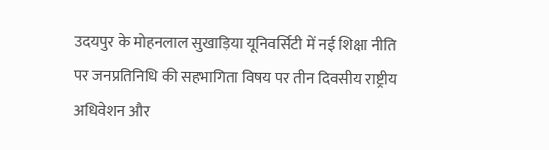उदयपुर के मोहनलाल सुखाड़िया यूनिवर्सिटी में नई शिक्षा नीति पर जनप्रतिनिधि की सहभागिता विषय पर तीन दिवसीय राष्ट्रीय अधिवेशन और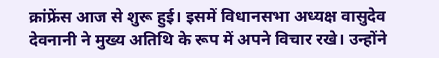क्रांफ्रेंस आज से शुरू हुई। इसमें विधानसभा अध्यक्ष वासुदेव देवनानी ने मुख्य अतिथि के रूप में अपने विचार रखे। उन्होंने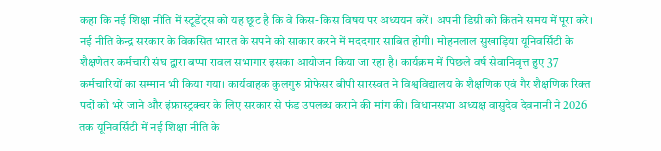कहा कि नई शिक्षा नीति में स्टूडेंट्स को यह छूट है कि वे किस-किस विषय पर अध्ययन करें। अपनी डिग्री को कितने समय में पूरा करे। नई नीति केन्द्र सरकार के विकसित भारत के सपने को साकार करने में मददगार साबित होगी। मोहनलाल सुखाड़िया यूनिवर्सिटी के शैक्षणेतर कर्मचारी संघ द्वारा बप्पा रावल सभागार इसका आयोजन किया जा रहा है। कार्यक्रम में पिछले वर्ष सेवानिवृत्त हुए 37 कर्मचारियों का सम्मान भी किया गया। कार्यवाहक कुलगुरु प्रोफेसर बीपी सारस्वत ने विश्वविद्यालय के शैक्षणिक एवं गैर शैक्षणिक रिक्त पदों को भरे जाने और इंफ्रास्ट्रक्चर के लिए सरकार से फंड उपलब्ध कराने की मांग की। विधानसभा अध्यक्ष वासुदेव देवनानी ने 2026 तक यूनिवर्सिटी में नई शिक्षा नीति के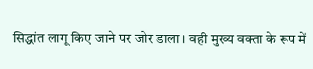सिद्धांत लागू किए जाने पर जोर डाला। वही मुख्य वक्ता के रूप में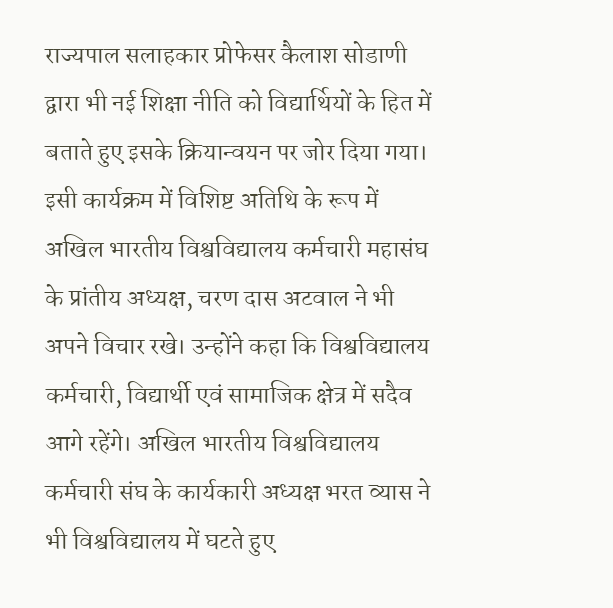राज्यपाल सलाहकार प्रोफेसर कैलाश सोडाणी द्वारा भी नई शिक्षा नीति को विद्यार्थियों के हित में बताते हुए इसके क्रियान्वयन पर जोर दिया गया। इसी कार्यक्रम में विशिष्ट अतिथि के रूप में अखिल भारतीय विश्वविद्यालय कर्मचारी महासंघ के प्रांतीय अध्यक्ष, चरण दास अटवाल ने भी अपने विचार रखे। उन्होंने कहा कि विश्वविद्यालय कर्मचारी, विद्यार्थी एवं सामाजिक क्षेत्र में सदैव आगे रहेंगे। अखिल भारतीय विश्वविद्यालय कर्मचारी संघ के कार्यकारी अध्यक्ष भरत व्यास ने भी विश्वविद्यालय में घटते हुए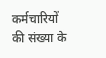कर्मचारियों की संख्या के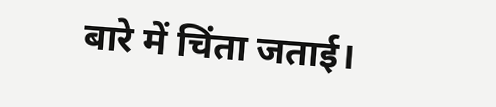बारे में चिंता जताई।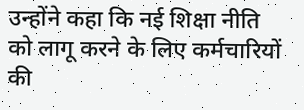उन्होंने कहा कि नई शिक्षा नीति को लागू करने के लिए कर्मचारियों की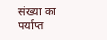संख्या का पर्याप्त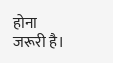होना जरूरी है।